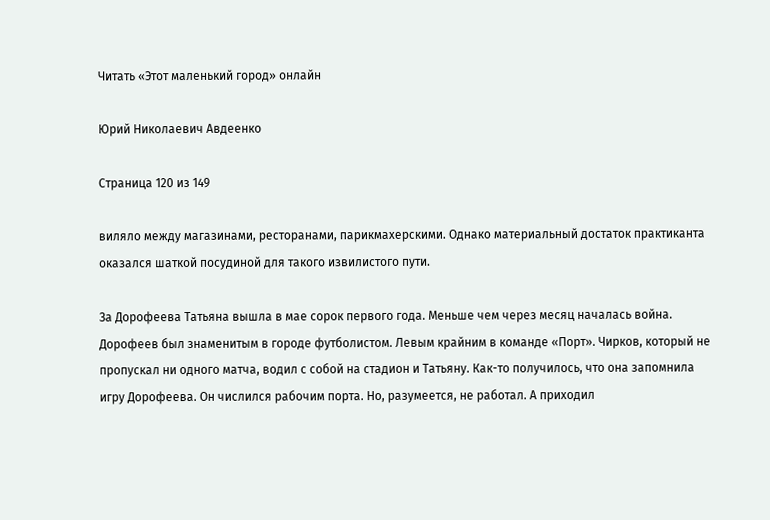Читать «Этот маленький город» онлайн

Юрий Николаевич Авдеенко

Страница 120 из 149

виляло между магазинами, ресторанами, парикмахерскими. Однако материальный достаток практиканта оказался шаткой посудиной для такого извилистого пути.

За Дорофеева Татьяна вышла в мае сорок первого года. Меньше чем через месяц началась война. Дорофеев был знаменитым в городе футболистом. Левым крайним в команде «Порт». Чирков, который не пропускал ни одного матча, водил с собой на стадион и Татьяну. Как-то получилось, что она запомнила игру Дорофеева. Он числился рабочим порта. Но, разумеется, не работал. А приходил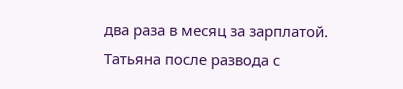два раза в месяц за зарплатой. Татьяна после развода с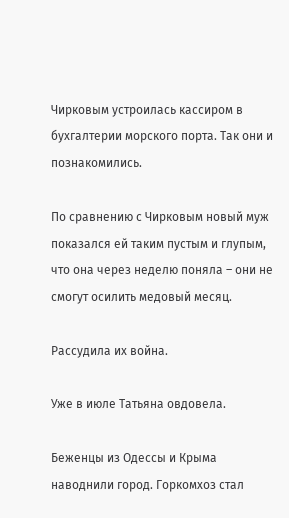Чирковым устроилась кассиром в бухгалтерии морского порта. Так они и познакомились.

По сравнению с Чирковым новый муж показался ей таким пустым и глупым, что она через неделю поняла – они не смогут осилить медовый месяц.

Рассудила их война.

Уже в июле Татьяна овдовела.

Беженцы из Одессы и Крыма наводнили город. Горкомхоз стал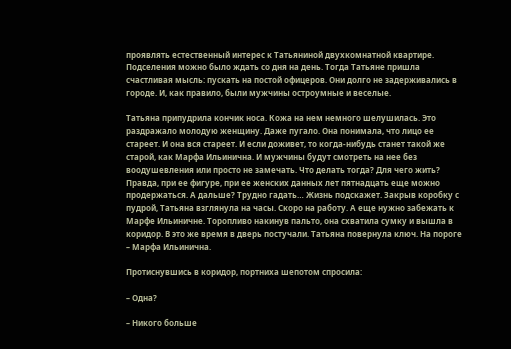проявлять естественный интерес к Татьяниной двухкомнатной квартире. Подселения можно было ждать со дня на день. Тогда Татьяне пришла счастливая мысль: пускать на постой офицеров. Они долго не задерживались в городе. И, как правило, были мужчины остроумные и веселые.

Татьяна припудрила кончик носа. Кожа на нем немного шелушилась. Это раздражало молодую женщину. Даже пугало. Она понимала, что лицо ее стареет. И она вся стареет. И если доживет, то когда-нибудь станет такой же старой, как Марфа Ильинична. И мужчины будут смотреть на нее без воодушевления или просто не замечать. Что делать тогда? Для чего жить? Правда, при ее фигуре, при ее женских данных лет пятнадцать еще можно продержаться. А дальше? Трудно гадать… Жизнь подскажет. Закрыв коробку с пудрой, Татьяна взглянула на часы. Скоро на работу. А еще нужно забежать к Марфе Ильиничне. Торопливо накинув пальто, она схватила сумку и вышла в коридор. В это же время в дверь постучали. Татьяна повернула ключ. На пороге – Марфа Ильинична.

Протиснувшись в коридор, портниха шепотом спросила:

– Одна?

– Никого больше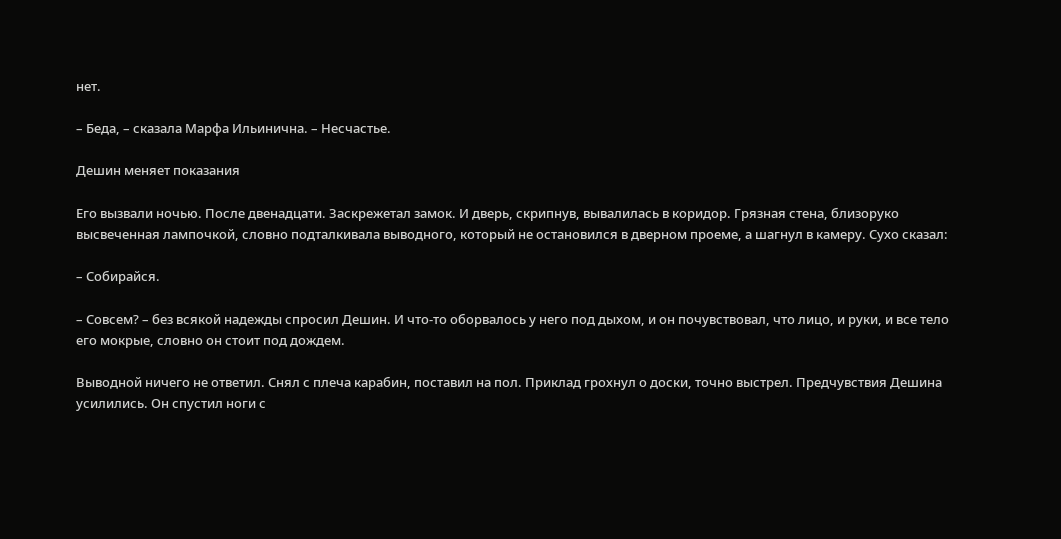нет.

– Беда, – сказала Марфа Ильинична. – Несчастье.

Дешин меняет показания

Его вызвали ночью. После двенадцати. Заскрежетал замок. И дверь, скрипнув, вывалилась в коридор. Грязная стена, близоруко высвеченная лампочкой, словно подталкивала выводного, который не остановился в дверном проеме, а шагнул в камеру. Сухо сказал:

– Собирайся.

– Совсем? – без всякой надежды спросил Дешин. И что-то оборвалось у него под дыхом, и он почувствовал, что лицо, и руки, и все тело его мокрые, словно он стоит под дождем.

Выводной ничего не ответил. Снял с плеча карабин, поставил на пол. Приклад грохнул о доски, точно выстрел. Предчувствия Дешина усилились. Он спустил ноги с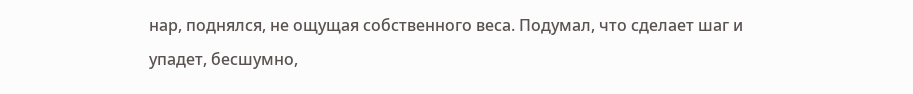нар, поднялся, не ощущая собственного веса. Подумал, что сделает шаг и упадет, бесшумно,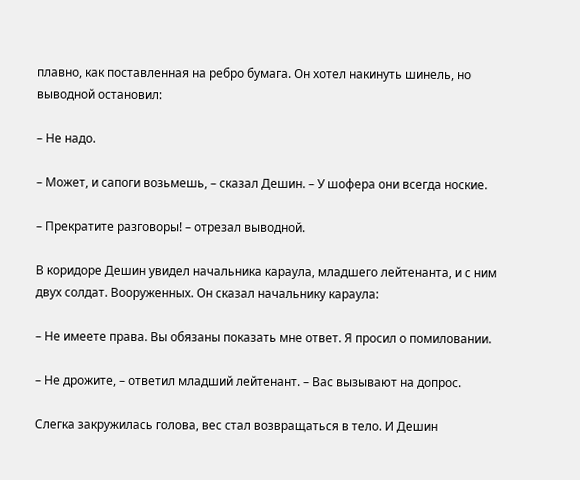плавно, как поставленная на ребро бумага. Он хотел накинуть шинель, но выводной остановил:

– Не надо.

– Может, и сапоги возьмешь, – сказал Дешин. – У шофера они всегда ноские.

– Прекратите разговоры! – отрезал выводной.

В коридоре Дешин увидел начальника караула, младшего лейтенанта, и с ним двух солдат. Вооруженных. Он сказал начальнику караула:

– Не имеете права. Вы обязаны показать мне ответ. Я просил о помиловании.

– Не дрожите, – ответил младший лейтенант. – Вас вызывают на допрос.

Слегка закружилась голова, вес стал возвращаться в тело. И Дешин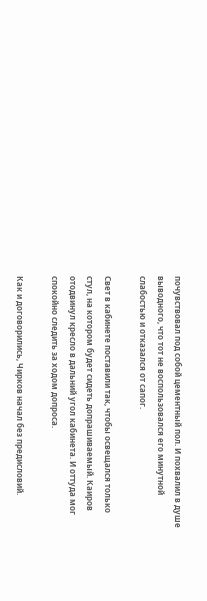почувствовал под собой цементный пол. И похвалил в душе выводного, что тот не воспользовался его минутной слабостью и отказался от сапог.

Свет в кабинете поставили так, чтобы освещался только стул, на котором будет сидеть допрашиваемый. Каиров отодвинул кресло в дальний угол кабинета. И оттуда мог спокойно следить за ходом допроса.

Как и договорились, Чирков начал без предисловий.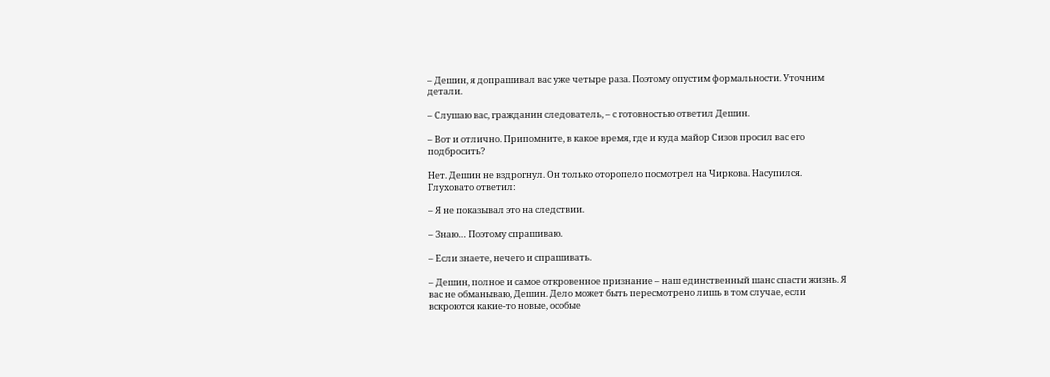– Дешин, я допрашивал вас уже четыре раза. Поэтому опустим формальности. Уточним детали.

– Слушаю вас, гражданин следователь, – с готовностью ответил Дешин.

– Вот и отлично. Припомните, в какое время, где и куда майор Сизов просил вас его подбросить?

Нет. Дешин не вздрогнул. Он только оторопело посмотрел на Чиркова. Насупился. Глуховато ответил:

– Я не показывал это на следствии.

– Знаю… Поэтому спрашиваю.

– Если знаете, нечего и спрашивать.

– Дешин, полное и самое откровенное признание – наш единственный шанс спасти жизнь. Я вас не обманываю, Дешин. Дело может быть пересмотрено лишь в том случае, если вскроются какие-то новые, особые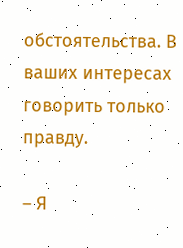обстоятельства. В ваших интересах говорить только правду.

– Я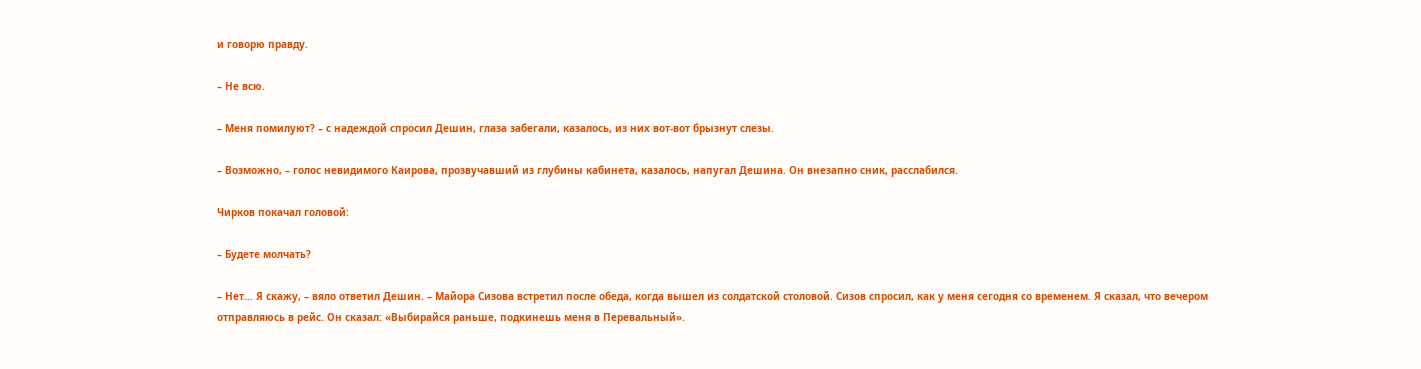и говорю правду.

– Не всю.

– Меня помилуют? – с надеждой спросил Дешин, глаза забегали, казалось, из них вот-вот брызнут слезы.

– Возможно, – голос невидимого Каирова, прозвучавший из глубины кабинета, казалось, напугал Дешина. Он внезапно сник, расслабился.

Чирков покачал головой:

– Будете молчать?

– Нет… Я скажу, – вяло ответил Дешин. – Майора Сизова встретил после обеда, когда вышел из солдатской столовой. Сизов спросил, как у меня сегодня со временем. Я сказал, что вечером отправляюсь в рейс. Он сказал: «Выбирайся раньше, подкинешь меня в Перевальный».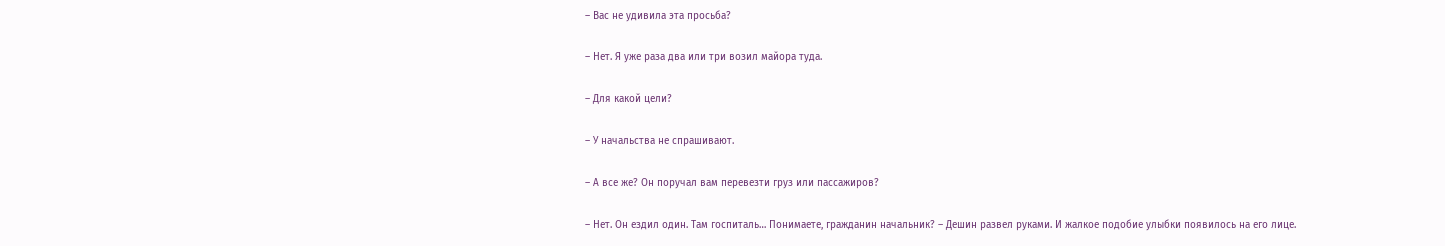– Вас не удивила эта просьба?

– Нет. Я уже раза два или три возил майора туда.

– Для какой цели?

– У начальства не спрашивают.

– А все же? Он поручал вам перевезти груз или пассажиров?

– Нет. Он ездил один. Там госпиталь… Понимаете, гражданин начальник? – Дешин развел руками. И жалкое подобие улыбки появилось на его лице.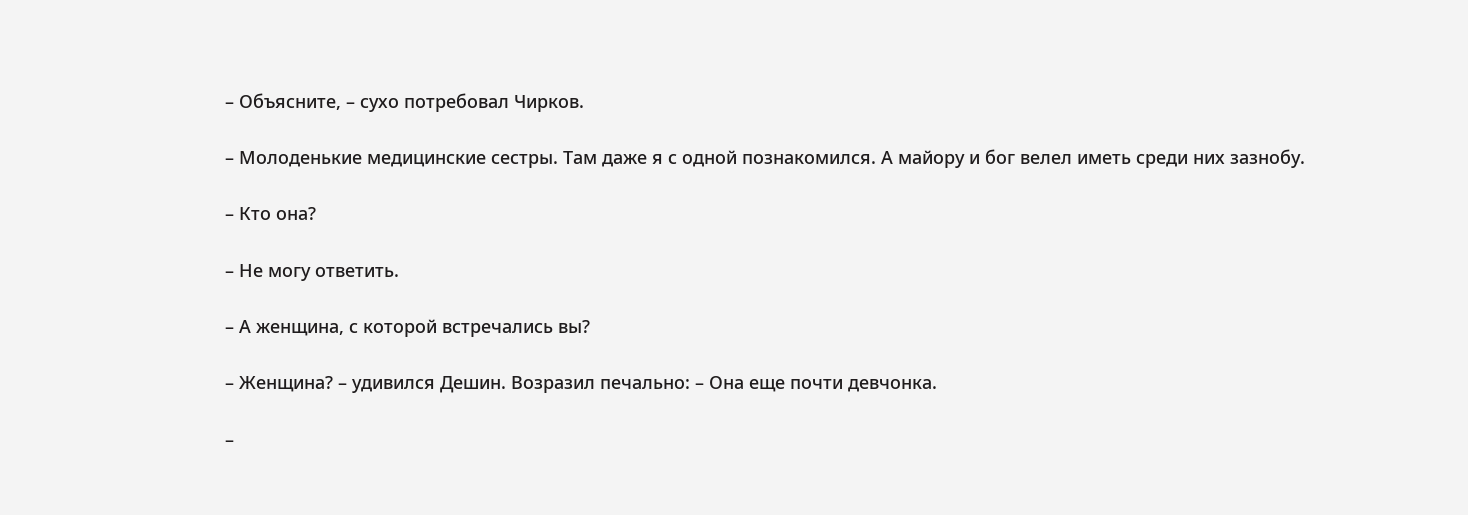– Объясните, – сухо потребовал Чирков.

– Молоденькие медицинские сестры. Там даже я с одной познакомился. А майору и бог велел иметь среди них зазнобу.

– Кто она?

– Не могу ответить.

– А женщина, с которой встречались вы?

– Женщина? – удивился Дешин. Возразил печально: – Она еще почти девчонка.

–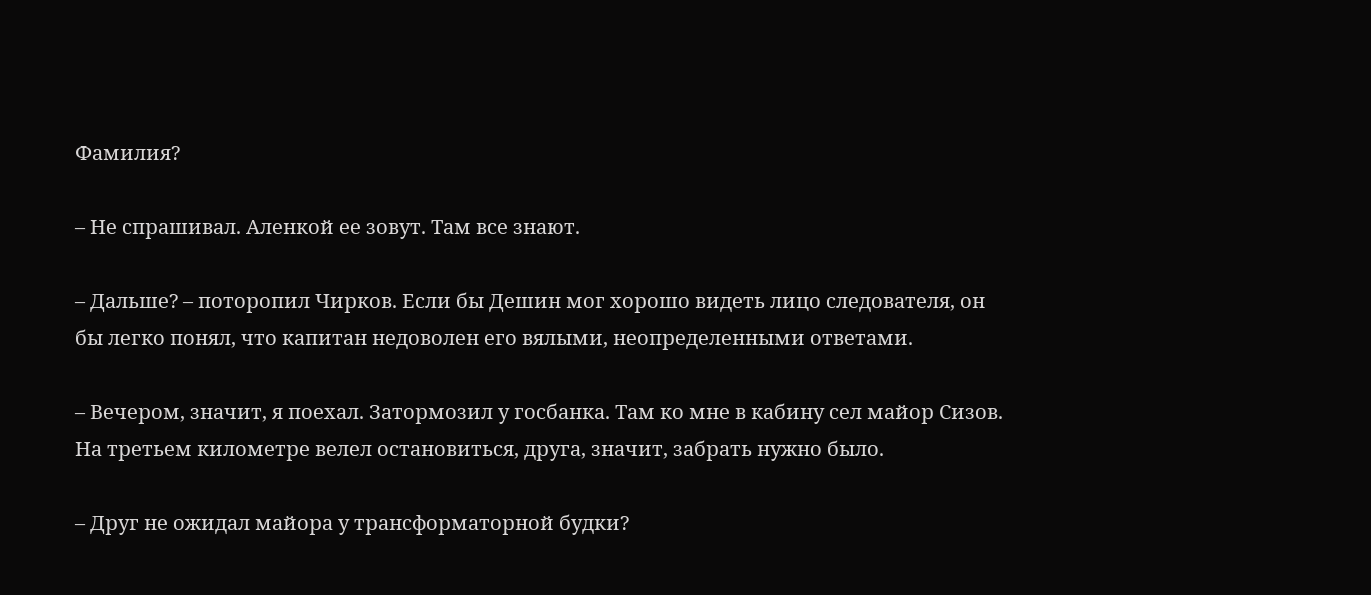Фамилия?

– Не спрашивал. Аленкой ее зовут. Там все знают.

– Дальше? – поторопил Чирков. Если бы Дешин мог хорошо видеть лицо следователя, он бы легко понял, что капитан недоволен его вялыми, неопределенными ответами.

– Вечером, значит, я поехал. Затормозил у госбанка. Там ко мне в кабину сел майор Сизов. На третьем километре велел остановиться, друга, значит, забрать нужно было.

– Друг не ожидал майора у трансформаторной будки?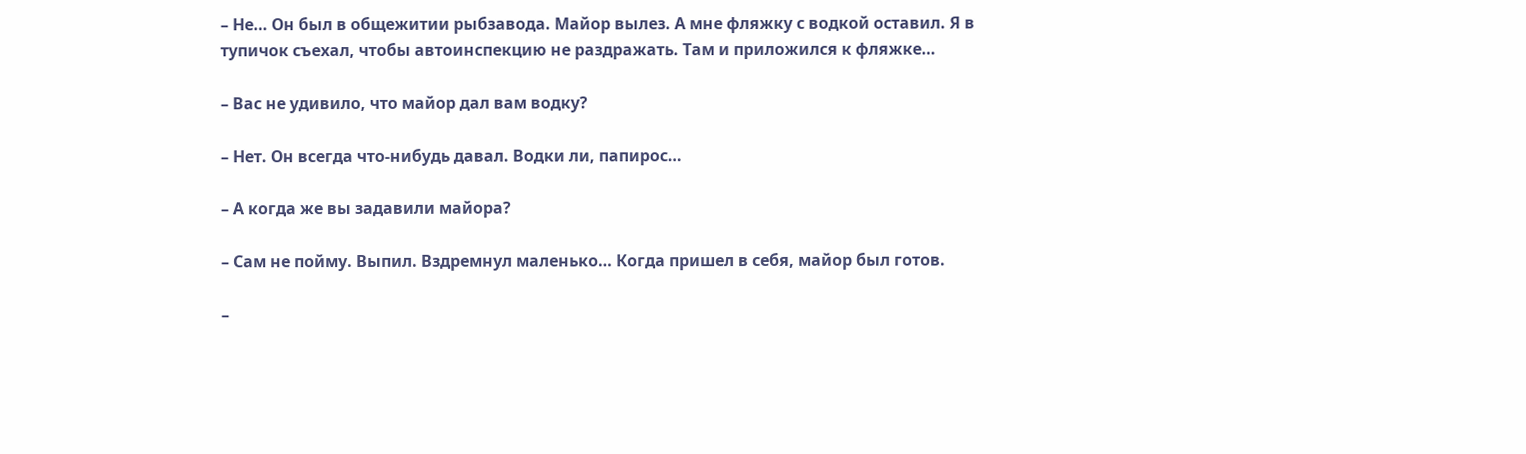– Не… Он был в общежитии рыбзавода. Майор вылез. А мне фляжку с водкой оставил. Я в тупичок съехал, чтобы автоинспекцию не раздражать. Там и приложился к фляжке…

– Вас не удивило, что майор дал вам водку?

– Нет. Он всегда что-нибудь давал. Водки ли, папирос…

– А когда же вы задавили майора?

– Сам не пойму. Выпил. Вздремнул маленько… Когда пришел в себя, майор был готов.

–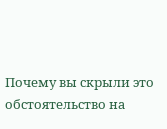Почему вы скрыли это обстоятельство на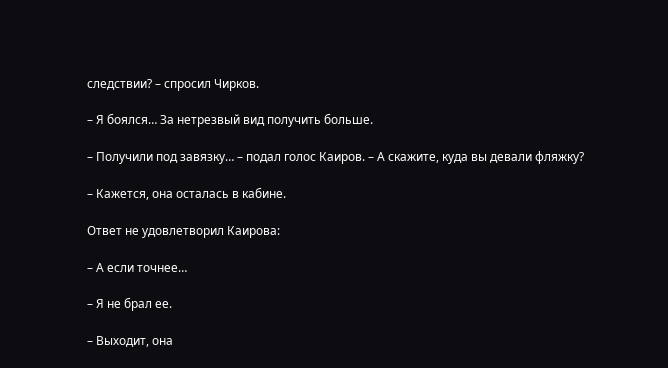следствии? – спросил Чирков.

– Я боялся… За нетрезвый вид получить больше.

– Получили под завязку… – подал голос Каиров. – А скажите, куда вы девали фляжку?

– Кажется, она осталась в кабине.

Ответ не удовлетворил Каирова:

– А если точнее…

– Я не брал ее.

– Выходит, она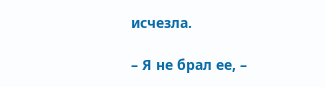исчезла.

– Я не брал ее, –